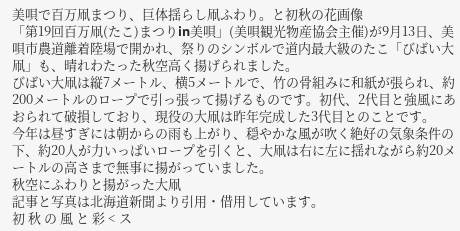美唄で百万凧まつり、巨体揺らし凧ふわり。と初秋の花画像
「第19回百万凧(たこ)まつりin美唄」(美唄観光物産協会主催)が9月13日、美唄市農道離着陸場で開かれ、祭りのシンボルで道内最大級のたこ「びばい大凧」も、晴れわたった秋空高く揚げられました。
びばい大凧は縦7メートル、横5メートルで、竹の骨組みに和紙が張られ、約200メートルのロープで引っ張って揚げるものです。初代、2代目と強風にあおられて破損しており、現役の大凧は昨年完成した3代目とのことです。
今年は昼すぎには朝からの雨も上がり、穏やかな風が吹く絶好の気象条件の下、約20人が力いっぱいロープを引くと、大凧は右に左に揺れながら約20メートルの高さまで無事に揚がっていました。
秋空にふわりと揚がった大凧
記事と写真は北海道新聞より引用・借用しています。
初 秋 の 風 と 彩 < ス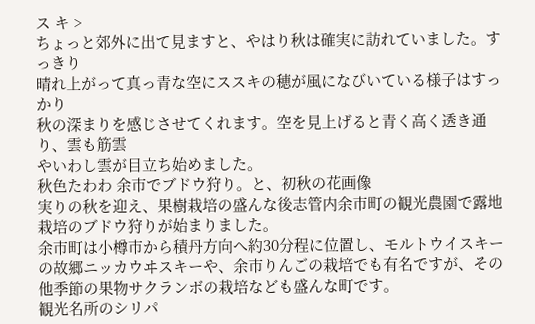ス キ >
ちょっと郊外に出て見ますと、やはり秋は確実に訪れていました。すっきり
晴れ上がって真っ青な空にススキの穂が風になびいている様子はすっかり
秋の深まりを感じさせてくれます。空を見上げると青く高く透き通り、雲も筋雲
やいわし雲が目立ち始めました。
秋色たわわ 余市でブドウ狩り。と、初秋の花画像
実りの秋を迎え、果樹栽培の盛んな後志管内余市町の観光農園で露地栽培のブドウ狩りが始まりました。
余市町は小樽市から積丹方向へ約30分程に位置し、モルトウイスキーの故郷ニッカウヰスキーや、余市りんごの栽培でも有名ですが、その他季節の果物サクランボの栽培なども盛んな町です。
観光名所のシリパ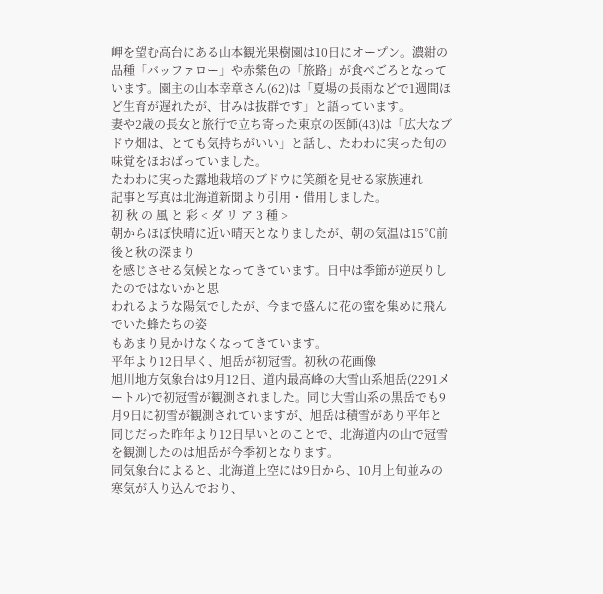岬を望む高台にある山本観光果樹園は10日にオープン。濃紺の品種「バッファロー」や赤紫色の「旅路」が食べごろとなっています。園主の山本幸章さん(62)は「夏場の長雨などで1週間ほど生育が遅れたが、甘みは抜群です」と語っています。
妻や2歳の長女と旅行で立ち寄った東京の医師(43)は「広大なブドウ畑は、とても気持ちがいい」と話し、たわわに実った旬の味覚をほおばっていました。
たわわに実った露地栽培のブドウに笑顔を見せる家族連れ
記事と写真は北海道新聞より引用・借用しました。
初 秋 の 風 と 彩 < ダ リ ア 3 種 >
朝からほぼ快晴に近い晴天となりましたが、朝の気温は15℃前後と秋の深まり
を感じさせる気候となってきています。日中は季節が逆戻りしたのではないかと思
われるような陽気でしたが、今まで盛んに花の蜜を集めに飛んでいた蜂たちの姿
もあまり見かけなくなってきています。
平年より12日早く、旭岳が初冠雪。初秋の花画像
旭川地方気象台は9月12日、道内最高峰の大雪山系旭岳(2291メートル)で初冠雪が観測されました。同じ大雪山系の黒岳でも9月9日に初雪が観測されていますが、旭岳は積雪があり平年と同じだった昨年より12日早いとのことで、北海道内の山で冠雪を観測したのは旭岳が今季初となります。
同気象台によると、北海道上空には9日から、10月上旬並みの寒気が入り込んでおり、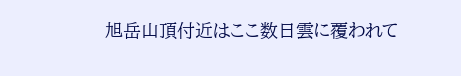旭岳山頂付近はここ数日雲に覆われて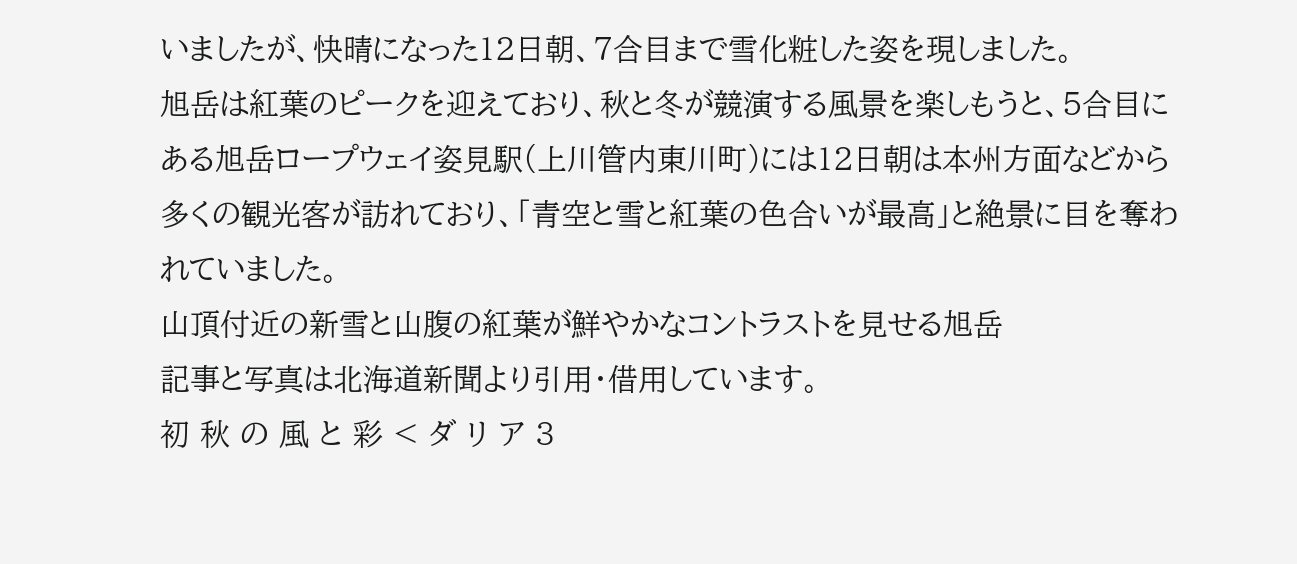いましたが、快晴になった12日朝、7合目まで雪化粧した姿を現しました。
旭岳は紅葉のピークを迎えており、秋と冬が競演する風景を楽しもうと、5合目にある旭岳ロープウェイ姿見駅(上川管内東川町)には12日朝は本州方面などから多くの観光客が訪れており、「青空と雪と紅葉の色合いが最高」と絶景に目を奪われていました。
山頂付近の新雪と山腹の紅葉が鮮やかなコントラストを見せる旭岳
記事と写真は北海道新聞より引用・借用しています。
初 秋 の 風 と 彩 < ダ リ ア 3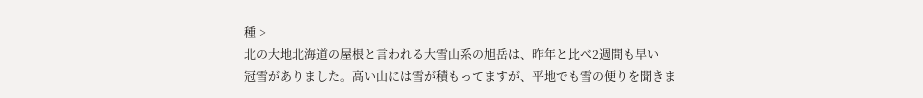種 >
北の大地北海道の屋根と言われる大雪山系の旭岳は、昨年と比べ2週間も早い
冠雪がありました。高い山には雪が積もってますが、平地でも雪の便りを聞きま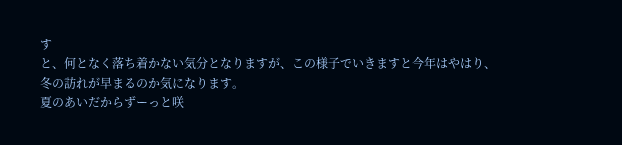す
と、何となく落ち着かない気分となりますが、この様子でいきますと今年はやはり、
冬の訪れが早まるのか気になります。
夏のあいだからずーっと咲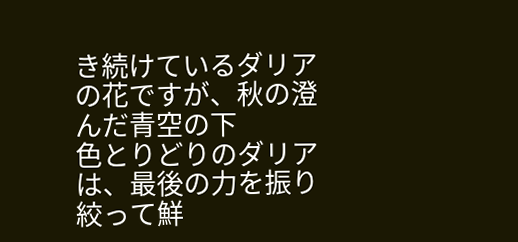き続けているダリアの花ですが、秋の澄んだ青空の下
色とりどりのダリアは、最後の力を振り絞って鮮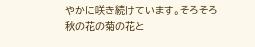やかに咲き続けています。そろそろ
秋の花の菊の花と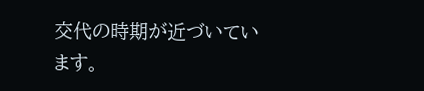交代の時期が近づいています。